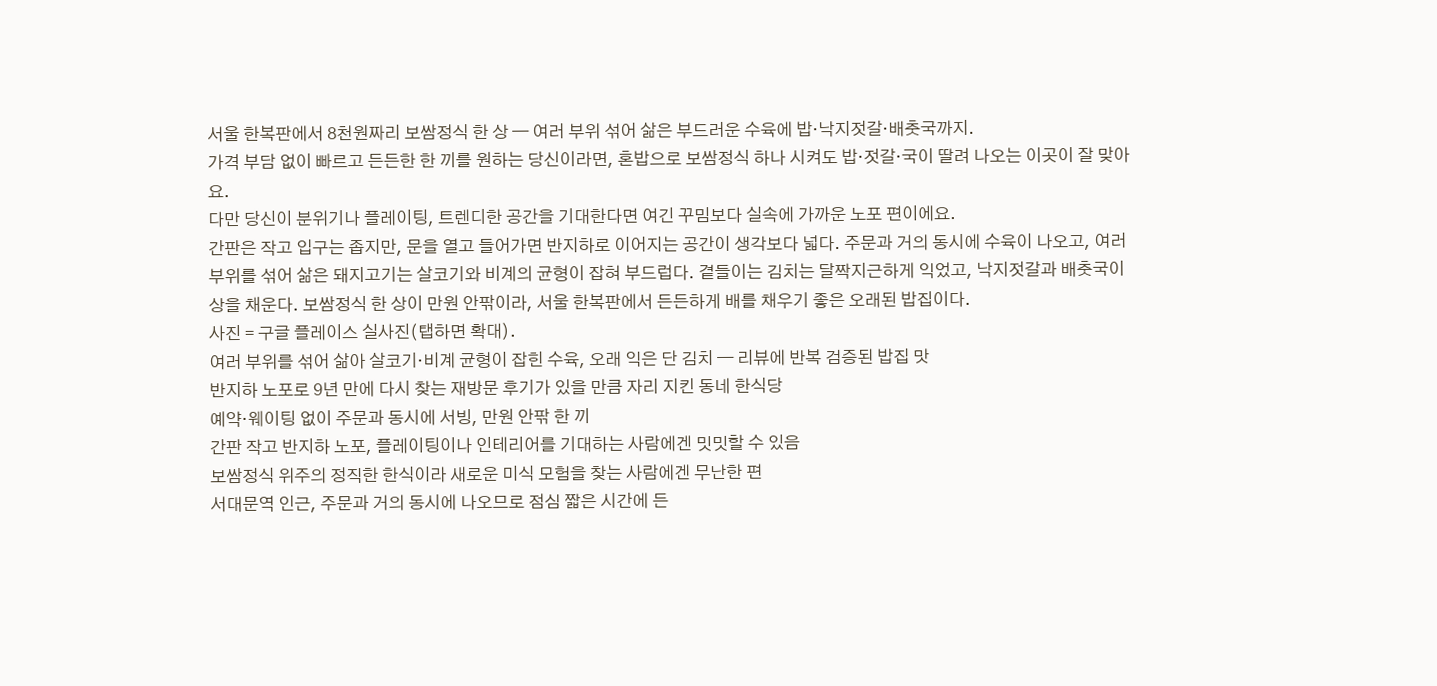서울 한복판에서 8천원짜리 보쌈정식 한 상 — 여러 부위 섞어 삶은 부드러운 수육에 밥·낙지젓갈·배춧국까지.
가격 부담 없이 빠르고 든든한 한 끼를 원하는 당신이라면, 혼밥으로 보쌈정식 하나 시켜도 밥·젓갈·국이 딸려 나오는 이곳이 잘 맞아요.
다만 당신이 분위기나 플레이팅, 트렌디한 공간을 기대한다면 여긴 꾸밈보다 실속에 가까운 노포 편이에요.
간판은 작고 입구는 좁지만, 문을 열고 들어가면 반지하로 이어지는 공간이 생각보다 넓다. 주문과 거의 동시에 수육이 나오고, 여러 부위를 섞어 삶은 돼지고기는 살코기와 비계의 균형이 잡혀 부드럽다. 곁들이는 김치는 달짝지근하게 익었고, 낙지젓갈과 배춧국이 상을 채운다. 보쌈정식 한 상이 만원 안팎이라, 서울 한복판에서 든든하게 배를 채우기 좋은 오래된 밥집이다.
사진 = 구글 플레이스 실사진(탭하면 확대).
여러 부위를 섞어 삶아 살코기·비계 균형이 잡힌 수육, 오래 익은 단 김치 — 리뷰에 반복 검증된 밥집 맛
반지하 노포로 9년 만에 다시 찾는 재방문 후기가 있을 만큼 자리 지킨 동네 한식당
예약·웨이팅 없이 주문과 동시에 서빙, 만원 안팎 한 끼
간판 작고 반지하 노포, 플레이팅이나 인테리어를 기대하는 사람에겐 밋밋할 수 있음
보쌈정식 위주의 정직한 한식이라 새로운 미식 모험을 찾는 사람에겐 무난한 편
서대문역 인근, 주문과 거의 동시에 나오므로 점심 짧은 시간에 든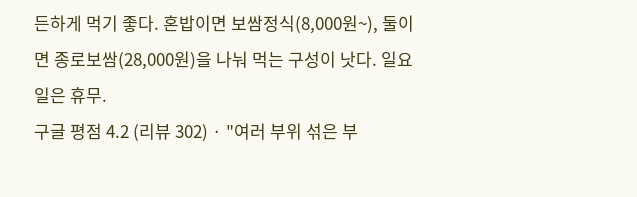든하게 먹기 좋다. 혼밥이면 보쌈정식(8,000원~), 둘이면 종로보쌈(28,000원)을 나눠 먹는 구성이 낫다. 일요일은 휴무.
구글 평점 4.2 (리뷰 302) · "여러 부위 섞은 부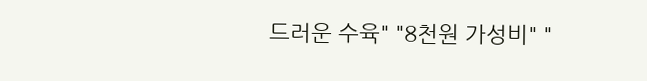드러운 수육" "8천원 가성비" "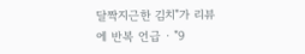달짝지근한 김치"가 리뷰에 반복 언급 · "9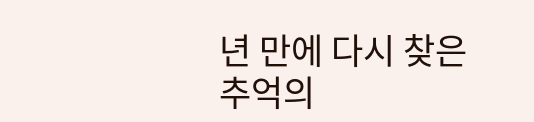년 만에 다시 찾은 추억의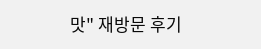맛" 재방문 후기